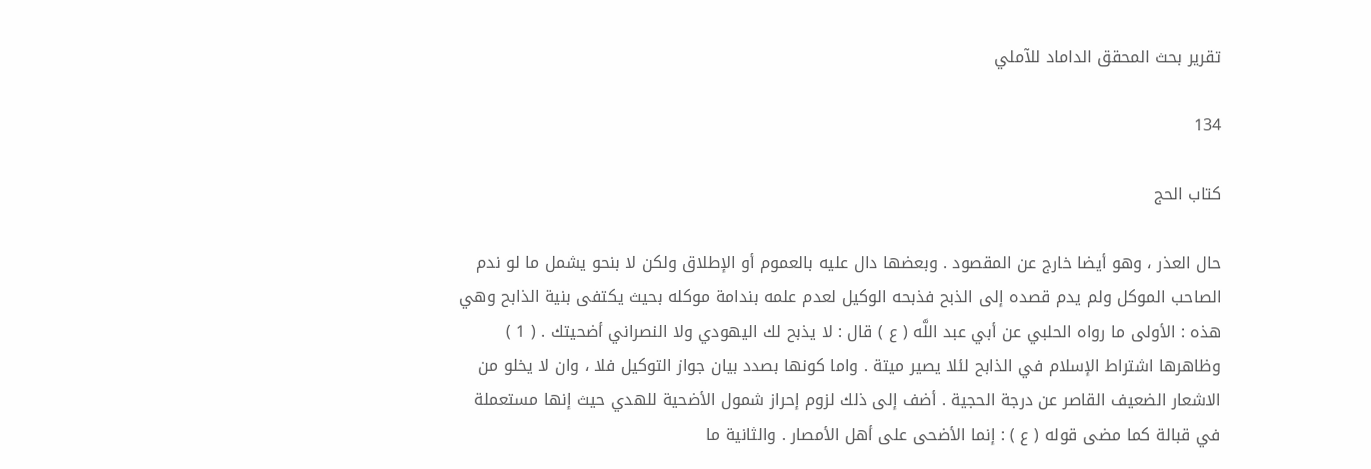تقرير بحث المحقق الداماد للآملي

134

كتاب الحج

حال العذر ، وهو أيضا خارج عن المقصود . وبعضها دال عليه بالعموم أو الإطلاق ولكن لا بنحو يشمل ما لو ندم الصاحب الموكل ولم يدم قصده إلى الذبح فذبحه الوكيل لعدم علمه بندامة موكله بحيث يكتفى بنية الذابح وهي هذه : الأولى ما رواه الحلبي عن أبي عبد اللَّه ( ع ) قال : لا يذبح لك اليهودي ولا النصراني أضحيتك . ( 1 ) وظاهرها اشتراط الإسلام في الذابح لئلا يصير ميتة . واما كونها بصدد بيان جواز التوكيل فلا ، وان لا يخلو من الاشعار الضعيف القاصر عن درجة الحجية . أضف إلى ذلك لزوم إحراز شمول الأضحية للهدي حيث إنها مستعملة في قبالة كما مضى قوله ( ع ) : إنما الأضحى على أهل الأمصار . والثانية ما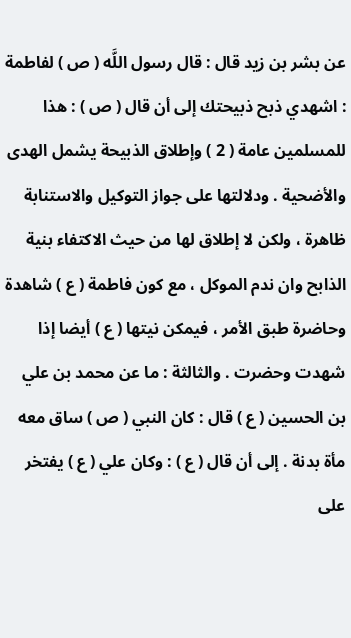عن بشر بن زيد قال : قال رسول اللَّه ( ص ) لفاطمة : اشهدي ذبح ذبيحتك إلى أن قال ( ص ) : هذا للمسلمين عامة ( 2 ) وإطلاق الذبيحة يشمل الهدى والأضحية . ودلالتها على جواز التوكيل والاستنابة ظاهرة ، ولكن لا إطلاق لها من حيث الاكتفاء بنية الذابح وان ندم الموكل ، مع كون فاطمة ( ع ) شاهدة وحاضرة طبق الأمر ، فيمكن نيتها ( ع ) أيضا إذا شهدت وحضرت . والثالثة : ما عن محمد بن علي بن الحسين ( ع ) قال : كان النبي ( ص ) ساق معه مأة بدنة . إلى أن قال ( ع ) : وكان علي ( ع ) يفتخر على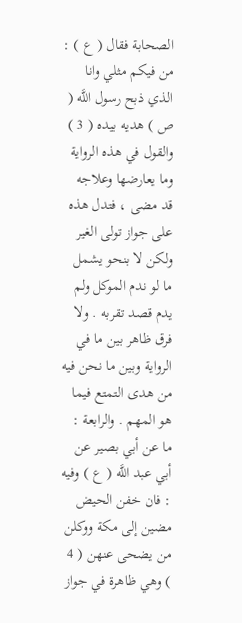الصحابة فقال ( ع ) : من فيكم مثلي وانا الذي ذبح رسول اللَّه ( ص ) هديه بيده ( 3 ) والقول في هذه الرواية وما يعارضها وعلاجه قد مضى ، فتدل هذه على جواز تولى الغير ولكن لا بنحو يشمل ما لو ندم الموكل ولم يدم قصد تقربه . ولا فرق ظاهر بين ما في الرواية وبين ما نحن فيه من هدى التمتع فيما هو المهم . والرابعة : ما عن أبي بصير عن أبي عبد اللَّه ( ع ) وفيه : فان خفن الحيض مضين إلى مكة ووكلن من يضحى عنهن ( 4 ) وهي ظاهرة في جواز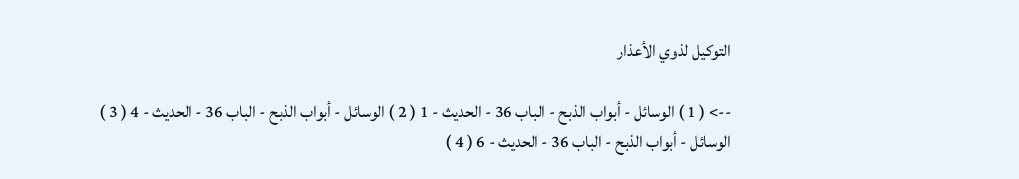التوكيل لذوي الأعذار

--> ( 1 ) الوسائل - أبواب الذبح - الباب 36 - الحديث - 1 ( 2 ) الوسائل - أبواب الذبح - الباب 36 - الحديث - 4 ( 3 ) الوسائل - أبواب الذبح - الباب 36 - الحديث - 6 ( 4 )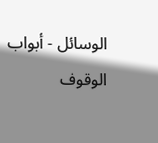الوسائل - أبواب الوقوف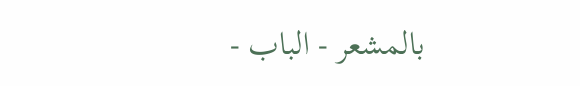بالمشعر - الباب -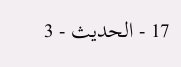17 - الحديث - 3